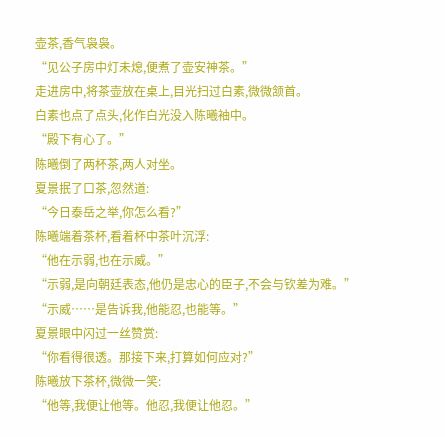壶茶,香气袅袅。
“见公子房中灯未熄,便煮了壶安神茶。”
走进房中,将茶壶放在桌上,目光扫过白素,微微颔首。
白素也点了点头,化作白光没入陈曦袖中。
“殿下有心了。”
陈曦倒了两杯茶,两人对坐。
夏景抿了口茶,忽然道:
“今日泰岳之举,你怎么看?”
陈曦端着茶杯,看着杯中茶叶沉浮:
“他在示弱,也在示威。”
“示弱,是向朝廷表态,他仍是忠心的臣子,不会与钦差为难。”
“示威……是告诉我,他能忍,也能等。”
夏景眼中闪过一丝赞赏:
“你看得很透。那接下来,打算如何应对?”
陈曦放下茶杯,微微一笑:
“他等,我便让他等。他忍,我便让他忍。”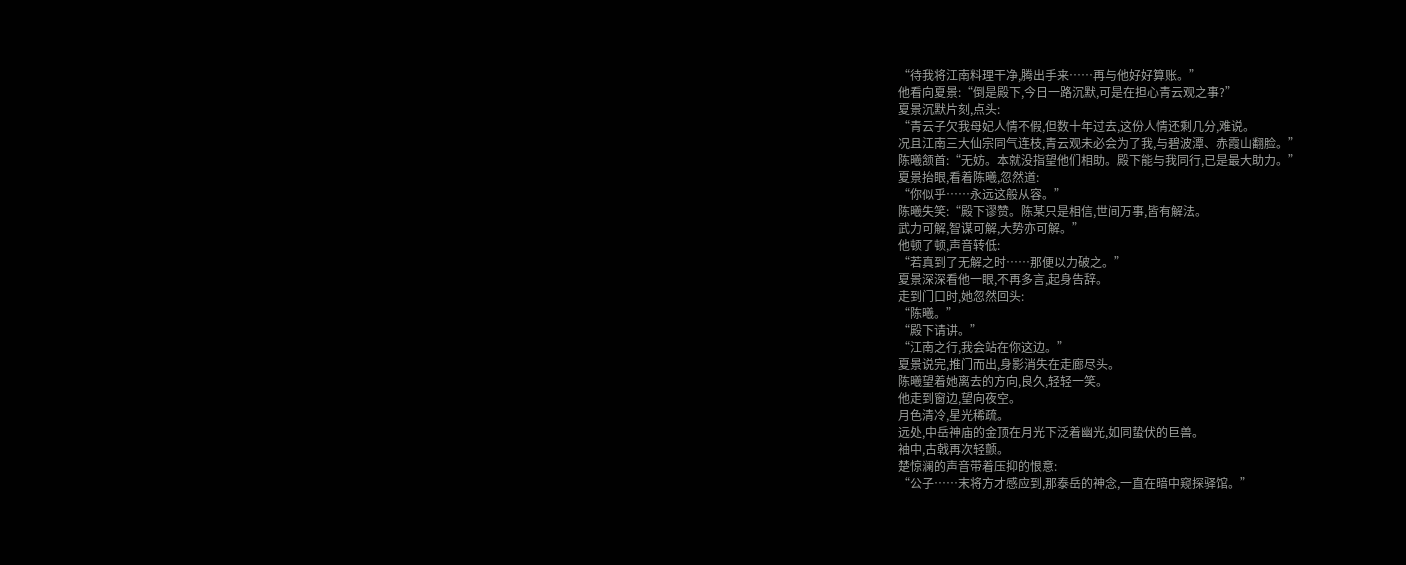“待我将江南料理干净,腾出手来……再与他好好算账。”
他看向夏景:“倒是殿下,今日一路沉默,可是在担心青云观之事?”
夏景沉默片刻,点头:
“青云子欠我母妃人情不假,但数十年过去,这份人情还剩几分,难说。
况且江南三大仙宗同气连枝,青云观未必会为了我,与碧波潭、赤霞山翻脸。”
陈曦颔首:“无妨。本就没指望他们相助。殿下能与我同行,已是最大助力。”
夏景抬眼,看着陈曦,忽然道:
“你似乎……永远这般从容。”
陈曦失笑:“殿下谬赞。陈某只是相信,世间万事,皆有解法。
武力可解,智谋可解,大势亦可解。”
他顿了顿,声音转低:
“若真到了无解之时……那便以力破之。”
夏景深深看他一眼,不再多言,起身告辞。
走到门口时,她忽然回头:
“陈曦。”
“殿下请讲。”
“江南之行,我会站在你这边。”
夏景说完,推门而出,身影消失在走廊尽头。
陈曦望着她离去的方向,良久,轻轻一笑。
他走到窗边,望向夜空。
月色清冷,星光稀疏。
远处,中岳神庙的金顶在月光下泛着幽光,如同蛰伏的巨兽。
袖中,古戟再次轻颤。
楚惊澜的声音带着压抑的恨意:
“公子……末将方才感应到,那泰岳的神念,一直在暗中窥探驿馆。”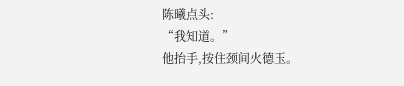陈曦点头:
“我知道。”
他抬手,按住颈间火德玉。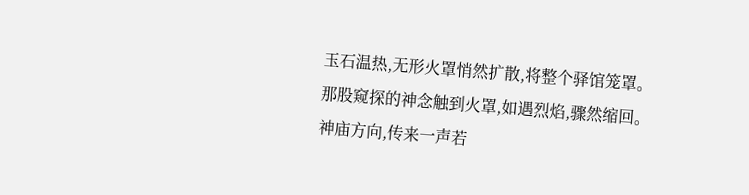玉石温热,无形火罩悄然扩散,将整个驿馆笼罩。
那股窥探的神念触到火罩,如遇烈焰,骤然缩回。
神庙方向,传来一声若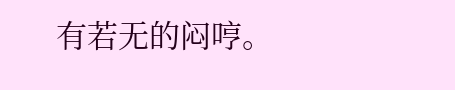有若无的闷哼。